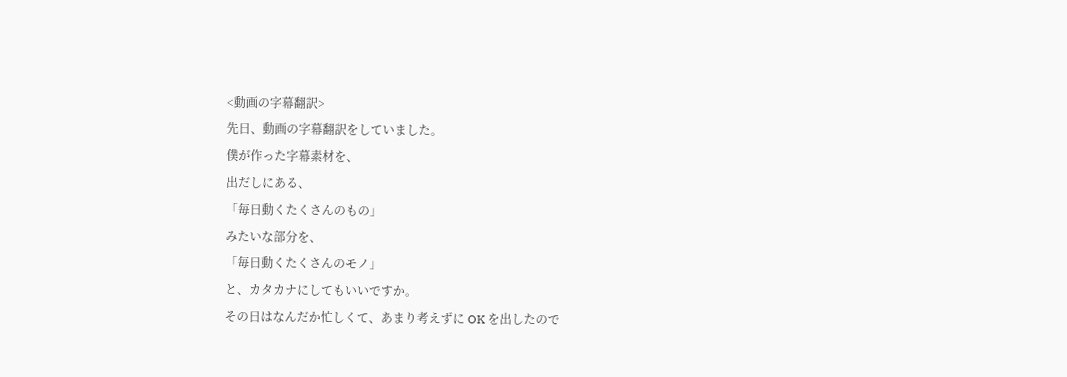<動画の字幕翻訳>
先日、動画の字幕翻訳をしていました。
僕が作った字幕素材を、
出だしにある、
「毎日動くたくさんのもの」
みたいな部分を、
「毎日動くたくさんのモノ」
と、カタカナにしてもいいですか。
その日はなんだか忙しくて、あまり考えずに OK を出したので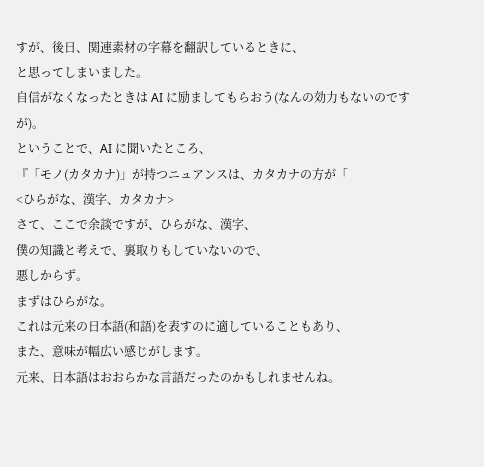すが、後日、関連素材の字幕を翻訳しているときに、
と思ってしまいました。
自信がなくなったときは AI に励ましてもらおう(なんの効力もないのですが)。
ということで、AI に聞いたところ、
『「モノ(カタカナ)」が持つニュアンスは、カタカナの方が「
<ひらがな、漢字、カタカナ>
さて、ここで余談ですが、ひらがな、漢字、
僕の知識と考えで、裏取りもしていないので、
悪しからず。
まずはひらがな。
これは元来の日本語(和語)を表すのに適していることもあり、
また、意味が幅広い感じがします。
元来、日本語はおおらかな言語だったのかもしれませんね。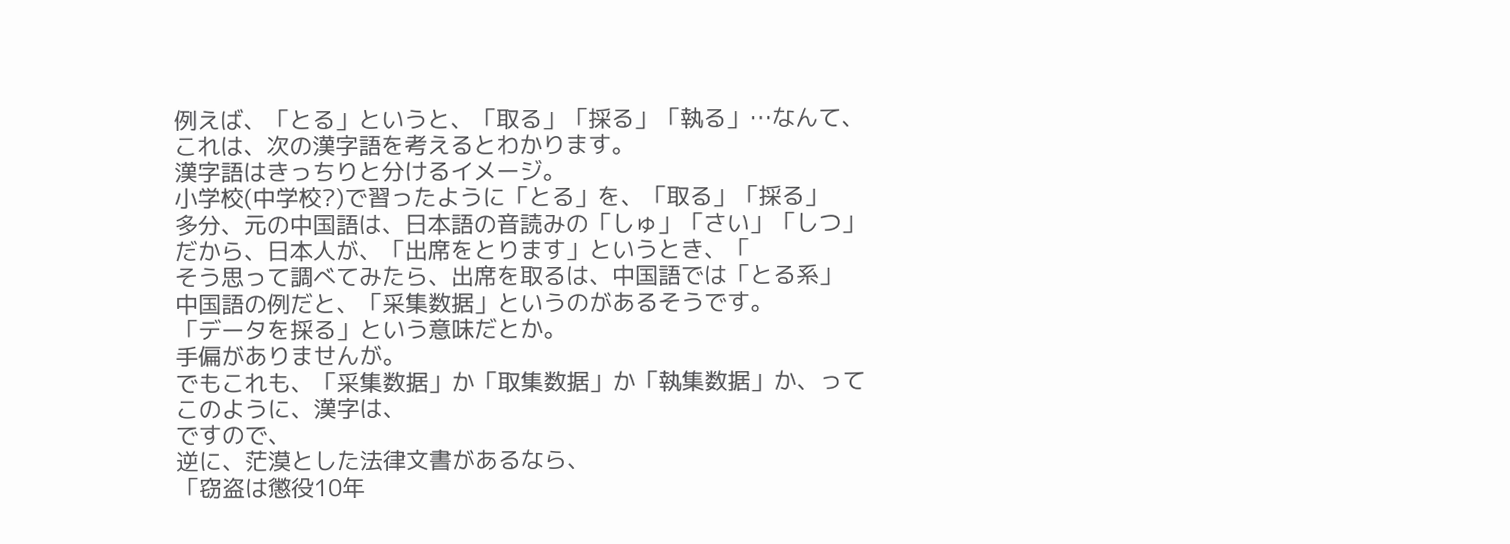例えば、「とる」というと、「取る」「採る」「執る」…なんて、
これは、次の漢字語を考えるとわかります。
漢字語はきっちりと分けるイメージ。
小学校(中学校?)で習ったように「とる」を、「取る」「採る」
多分、元の中国語は、日本語の音読みの「しゅ」「さい」「しつ」
だから、日本人が、「出席をとります」というとき、「
そう思って調べてみたら、出席を取るは、中国語では「とる系」
中国語の例だと、「采集数据」というのがあるそうです。
「データを採る」という意味だとか。
手偏がありませんが。
でもこれも、「采集数据」か「取集数据」か「執集数据」か、って
このように、漢字は、
ですので、
逆に、茫漠とした法律文書があるなら、
「窃盗は懲役10年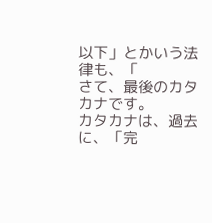以下」とかいう法律も、「
さて、最後のカタカナです。
カタカナは、過去に、「完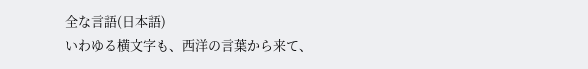全な言語(日本語)
いわゆる横文字も、西洋の言葉から来て、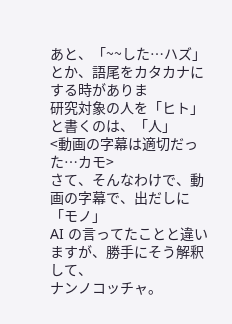あと、「~~した…ハズ」とか、語尾をカタカナにする時がありま
研究対象の人を「ヒト」と書くのは、「人」
<動画の字幕は適切だった…カモ>
さて、そんなわけで、動画の字幕で、出だしに「モノ」
AI の言ってたことと違いますが、勝手にそう解釈して、
ナンノコッチャ。